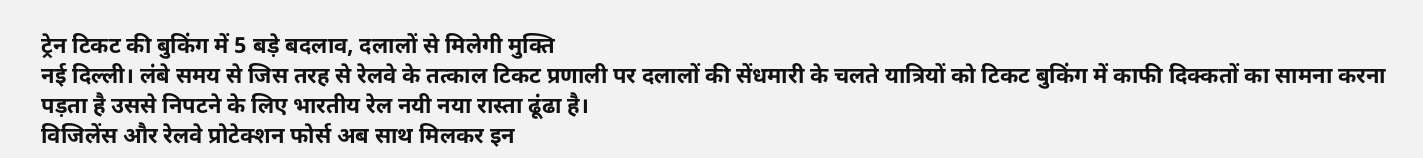ट्रेन टिकट की बुकिंग में 5 बड़े बदलाव, दलालों से मिलेगी मुक्ति
नई दिल्ली। लंबे समय से जिस तरह से रेलवे के तत्काल टिकट प्रणाली पर दलालों की सेंधमारी के चलते यात्रियों को टिकट बुकिंग में काफी दिक्कतों का सामना करना पड़ता है उससे निपटने के लिए भारतीय रेल नयी नया रास्ता ढूंढा है।
विजिलेंस और रेलवे प्रोटेक्शन फोर्स अब साथ मिलकर इन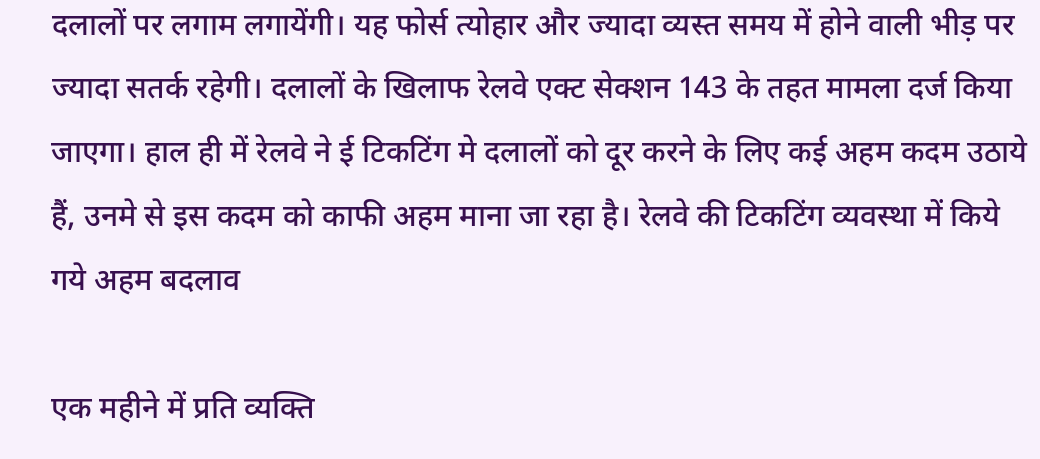दलालों पर लगाम लगायेंगी। यह फोर्स त्योहार और ज्यादा व्यस्त समय में होने वाली भीड़ पर ज्यादा सतर्क रहेगी। दलालों के खिलाफ रेलवे एक्ट सेक्शन 143 के तहत मामला दर्ज किया जाएगा। हाल ही में रेलवे ने ई टिकटिंग मे दलालों को दूर करने के लिए कई अहम कदम उठाये हैं, उनमे से इस कदम को काफी अहम माना जा रहा है। रेलवे की टिकटिंग व्यवस्था में किये गये अहम बदलाव

एक महीने में प्रति व्यक्ति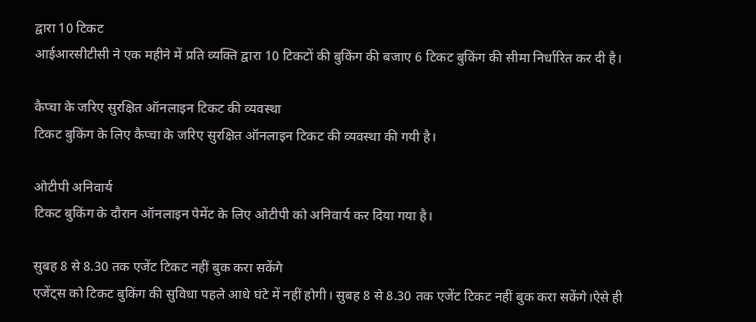द्वारा 10 टिकट
आईआरसीटीसी ने एक महीने में प्रति व्यक्ति द्वारा 10 टिकटों की बुकिंग की बजाए 6 टिकट बुकिंग की सीमा निर्धारित कर दी है।

कैप्चा के जरिए सुरक्षित ऑनलाइन टिकट की व्यवस्था
टिकट बुकिंग के लिए कैप्चा के जरिए सुरक्षित ऑनलाइन टिकट की व्यवस्था की गयी है।

ओटीपी अनिवार्य
टिकट बुकिंग के दौरान ऑनलाइन पेमेंट के लिए ओटीपी को अनिवार्य कर दिया गया है।

सुबह 8 से 8.30 तक एजेंट टिकट नहीं बुक करा सकेंगे
एजेंट्स को टिकट बुकिंग की सुविधा पहले आधे घंटे में नहीं होगी। सुबह 8 से 8.30 तक एजेंट टिकट नहीं बुक करा सकेंगे।ऐसे ही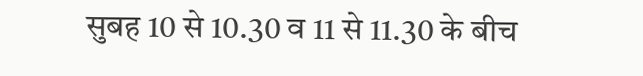सुबह 10 से 10.30 व 11 से 11.30 के बीच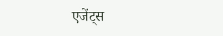एजेंट्स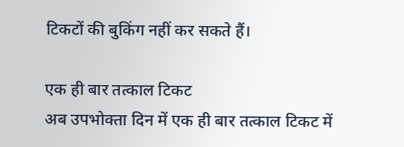टिकटों की बुकिंग नहीं कर सकते हैं।

एक ही बार तत्काल टिकट
अब उपभोक्ता दिन में एक ही बार तत्काल टिकट में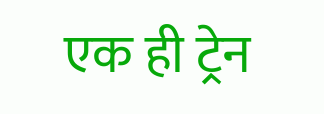एक ही ट्रेन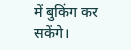में बुकिंग कर सकेंगे।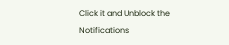Click it and Unblock the Notifications